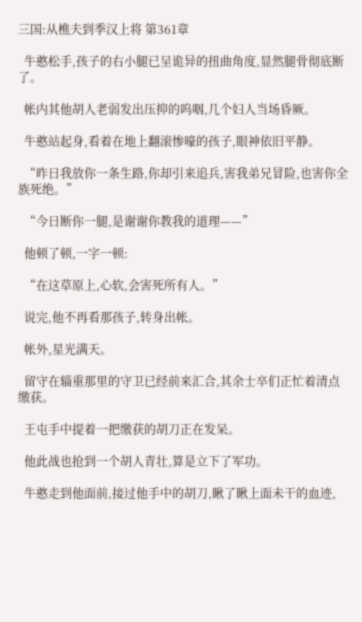三国:从樵夫到季汉上将 第361章

  牛憨松手,孩子的右小腿已呈诡异的扭曲角度,显然腿骨彻底断了。

  帐内其他胡人老弱发出压抑的呜咽,几个妇人当场昏厥。

  牛憨站起身,看着在地上翻滚惨嚎的孩子,眼神依旧平静。

  “昨日我放你一条生路,你却引来追兵,害我弟兄冒险,也害你全族死绝。”

  “今日断你一腿,是谢谢你教我的道理——”

  他顿了顿,一字一顿:

  “在这草原上,心软,会害死所有人。”

  说完,他不再看那孩子,转身出帐。

  帐外,星光满天。

  留守在辎重那里的守卫已经前来汇合,其余士卒们正忙着清点缴获。

  王屯手中提着一把缴获的胡刀正在发呆。

  他此战也抢到一个胡人青壮,算是立下了军功。

  牛憨走到他面前,接过他手中的胡刀,瞅了瞅上面未干的血迹,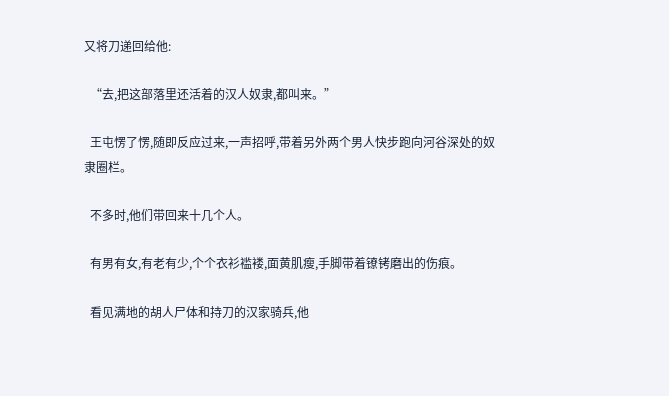又将刀递回给他:

  “去,把这部落里还活着的汉人奴隶,都叫来。”

  王屯愣了愣,随即反应过来,一声招呼,带着另外两个男人快步跑向河谷深处的奴隶圈栏。

  不多时,他们带回来十几个人。

  有男有女,有老有少,个个衣衫褴褛,面黄肌瘦,手脚带着镣铐磨出的伤痕。

  看见满地的胡人尸体和持刀的汉家骑兵,他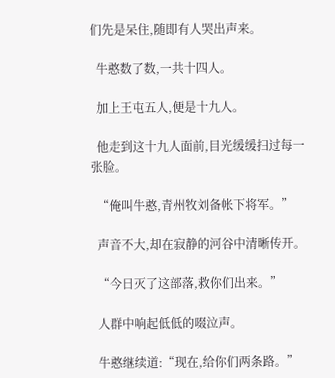们先是呆住,随即有人哭出声来。

  牛憨数了数,一共十四人。

  加上王屯五人,便是十九人。

  他走到这十九人面前,目光缓缓扫过每一张脸。

  “俺叫牛憨,青州牧刘备帐下将军。”

  声音不大,却在寂静的河谷中清晰传开。

  “今日灭了这部落,救你们出来。”

  人群中响起低低的啜泣声。

  牛憨继续道:“现在,给你们两条路。”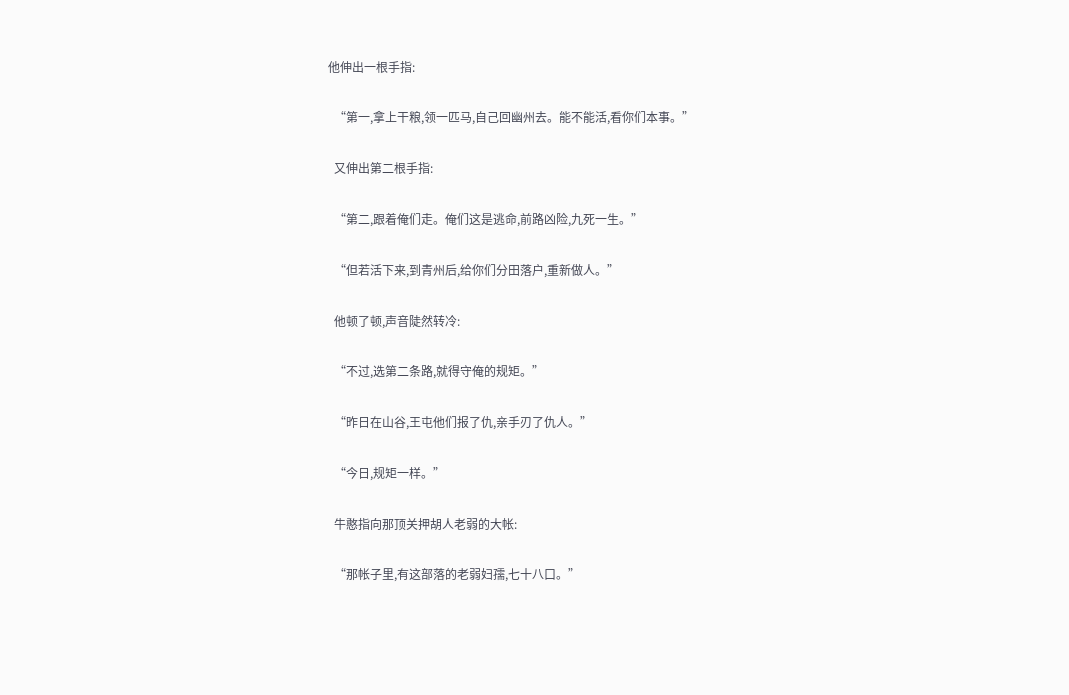他伸出一根手指:

  “第一,拿上干粮,领一匹马,自己回幽州去。能不能活,看你们本事。”

  又伸出第二根手指:

  “第二,跟着俺们走。俺们这是逃命,前路凶险,九死一生。”

  “但若活下来,到青州后,给你们分田落户,重新做人。”

  他顿了顿,声音陡然转冷:

  “不过,选第二条路,就得守俺的规矩。”

  “昨日在山谷,王屯他们报了仇,亲手刃了仇人。”

  “今日,规矩一样。”

  牛憨指向那顶关押胡人老弱的大帐:

  “那帐子里,有这部落的老弱妇孺,七十八口。”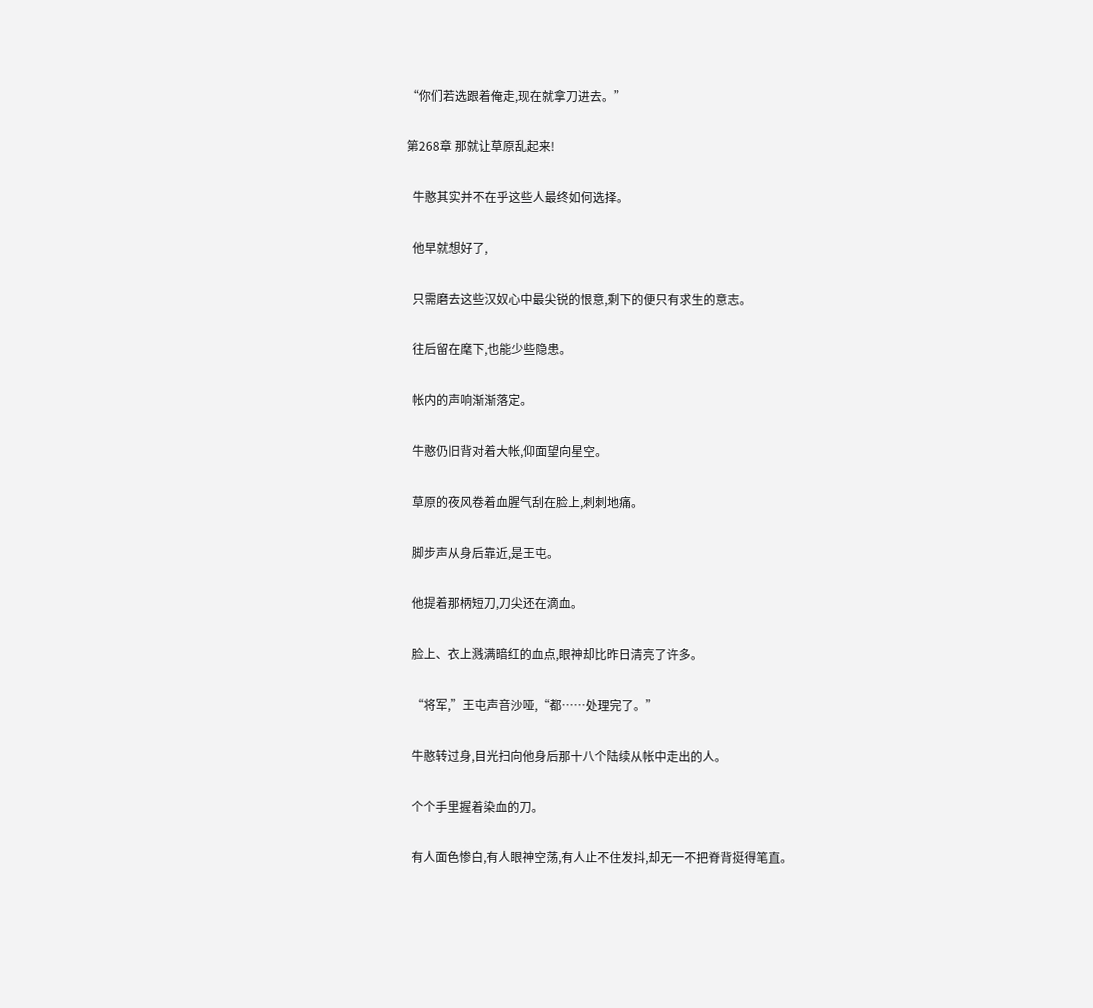“你们若选跟着俺走,现在就拿刀进去。”

第268章 那就让草原乱起来!

  牛憨其实并不在乎这些人最终如何选择。

  他早就想好了,

  只需磨去这些汉奴心中最尖锐的恨意,剩下的便只有求生的意志。

  往后留在麾下,也能少些隐患。

  帐内的声响渐渐落定。

  牛憨仍旧背对着大帐,仰面望向星空。

  草原的夜风卷着血腥气刮在脸上,刺刺地痛。

  脚步声从身后靠近,是王屯。

  他提着那柄短刀,刀尖还在滴血。

  脸上、衣上溅满暗红的血点,眼神却比昨日清亮了许多。

  “将军,”王屯声音沙哑,“都……处理完了。”

  牛憨转过身,目光扫向他身后那十八个陆续从帐中走出的人。

  个个手里握着染血的刀。

  有人面色惨白,有人眼神空荡,有人止不住发抖,却无一不把脊背挺得笔直。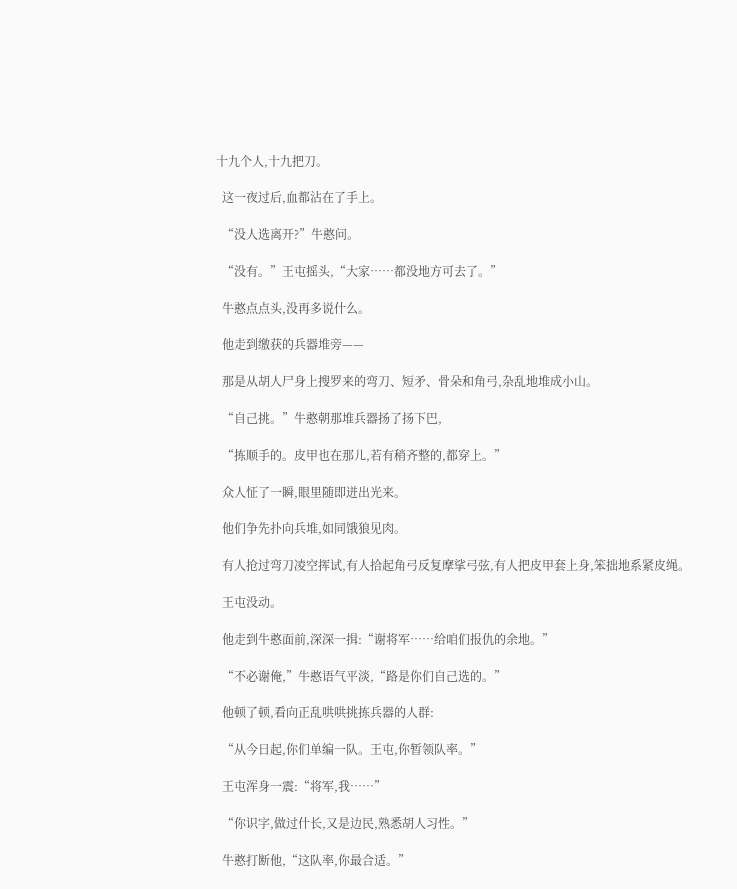十九个人,十九把刀。

  这一夜过后,血都沾在了手上。

  “没人选离开?”牛憨问。

  “没有。”王屯摇头,“大家……都没地方可去了。”

  牛憨点点头,没再多说什么。

  他走到缴获的兵器堆旁——

  那是从胡人尸身上搜罗来的弯刀、短矛、骨朵和角弓,杂乱地堆成小山。

  “自己挑。”牛憨朝那堆兵器扬了扬下巴,

  “拣顺手的。皮甲也在那儿,若有稍齐整的,都穿上。”

  众人怔了一瞬,眼里随即迸出光来。

  他们争先扑向兵堆,如同饿狼见肉。

  有人抢过弯刀凌空挥试,有人拾起角弓反复摩挲弓弦,有人把皮甲套上身,笨拙地系紧皮绳。

  王屯没动。

  他走到牛憨面前,深深一揖:“谢将军……给咱们报仇的余地。”

  “不必谢俺,”牛憨语气平淡,“路是你们自己选的。”

  他顿了顿,看向正乱哄哄挑拣兵器的人群:

  “从今日起,你们单编一队。王屯,你暂领队率。”

  王屯浑身一震:“将军,我……”

  “你识字,做过什长,又是边民,熟悉胡人习性。”

  牛憨打断他,“这队率,你最合适。”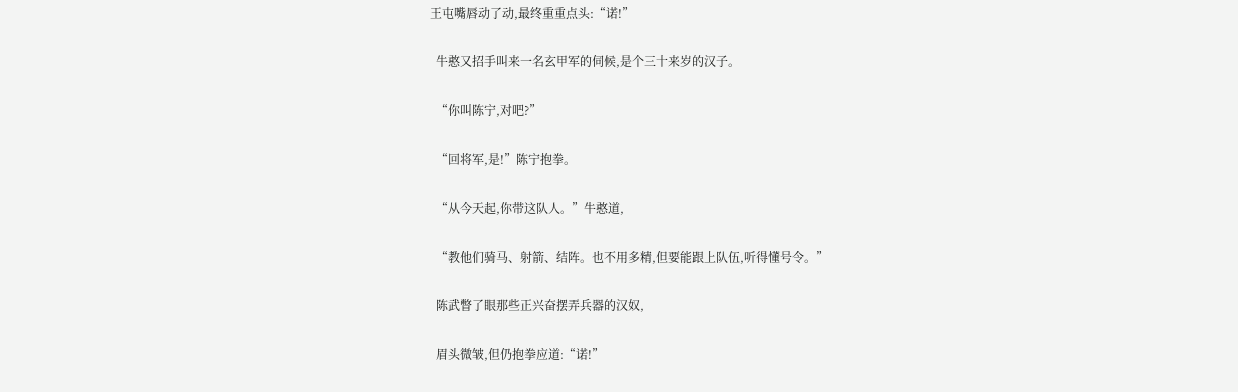王屯嘴唇动了动,最终重重点头:“诺!”

  牛憨又招手叫来一名玄甲军的伺候,是个三十来岁的汉子。

  “你叫陈宁,对吧?”

  “回将军,是!”陈宁抱拳。

  “从今天起,你带这队人。”牛憨道,

  “教他们骑马、射箭、结阵。也不用多精,但要能跟上队伍,听得懂号令。”

  陈武瞥了眼那些正兴奋摆弄兵器的汉奴,

  眉头微皱,但仍抱拳应道:“诺!”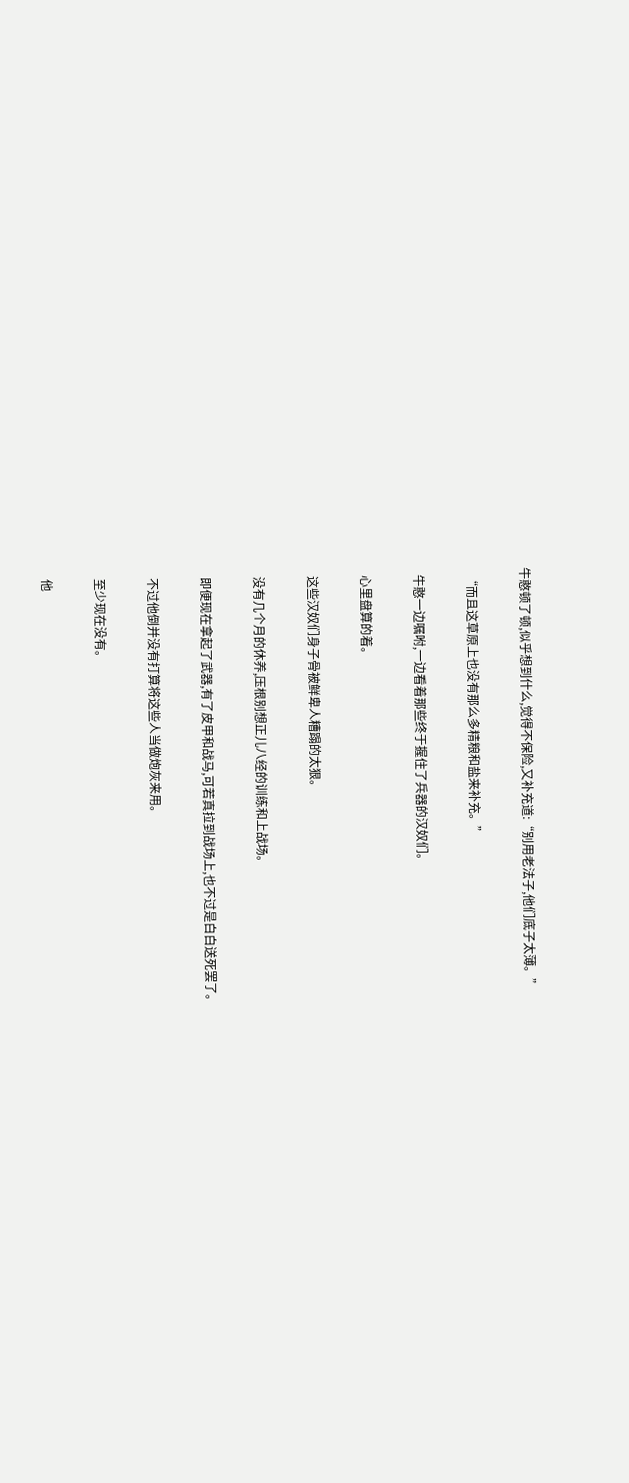牛憨顿了顿,似乎想到什么,觉得不保险,又补充道:“别用老法子,他们底子太薄。”

  “而且这草原上也没有那么多精粮和盐来补充。”

  牛憨一边嘱咐,一边看着那些终于握住了兵器的汉奴们。

  心里盘算的着。

  这些汉奴们身子骨被鲜卑人糟蹋的太狠。

  没有几个月的休养,压根别想正儿八经的训练和上战场。

  即便现在拿起了武器,有了皮甲和战马,可若真拉到战场上,也不过是白白送死罢了。

  不过他倒并没有打算将这些人当做炮灰来用。

  至少现在没有。

  他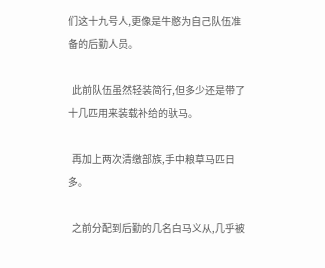们这十九号人,更像是牛憨为自己队伍准备的后勤人员。

  此前队伍虽然轻装简行,但多少还是带了十几匹用来装载补给的驮马。

  再加上两次清缴部族,手中粮草马匹日多。

  之前分配到后勤的几名白马义从,几乎被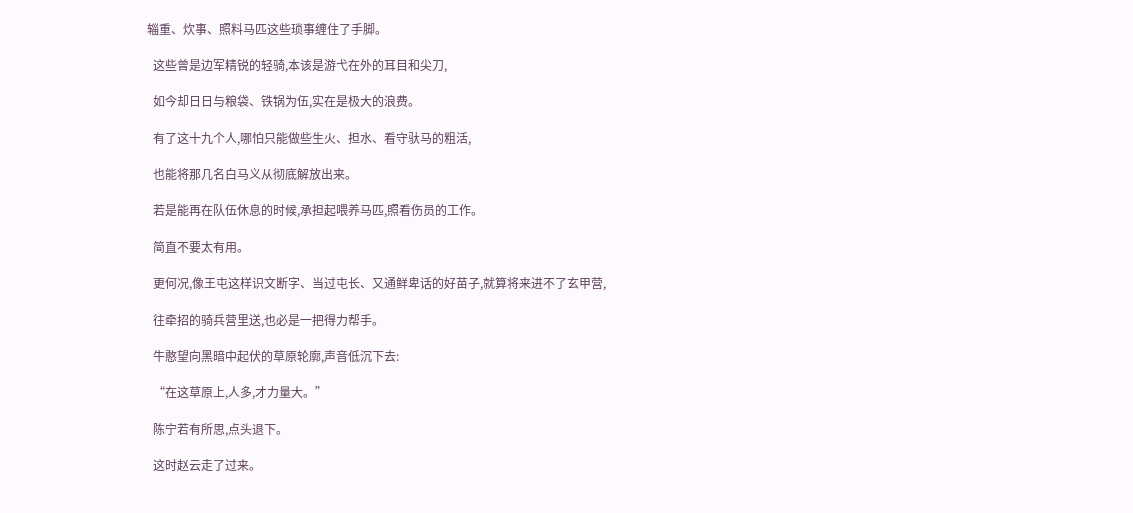辎重、炊事、照料马匹这些琐事缠住了手脚。

  这些曾是边军精锐的轻骑,本该是游弋在外的耳目和尖刀,

  如今却日日与粮袋、铁锅为伍,实在是极大的浪费。

  有了这十九个人,哪怕只能做些生火、担水、看守驮马的粗活,

  也能将那几名白马义从彻底解放出来。

  若是能再在队伍休息的时候,承担起喂养马匹,照看伤员的工作。

  简直不要太有用。

  更何况,像王屯这样识文断字、当过屯长、又通鲜卑话的好苗子,就算将来进不了玄甲营,

  往牵招的骑兵营里送,也必是一把得力帮手。

  牛憨望向黑暗中起伏的草原轮廓,声音低沉下去:

  “在这草原上,人多,才力量大。”

  陈宁若有所思,点头退下。

  这时赵云走了过来。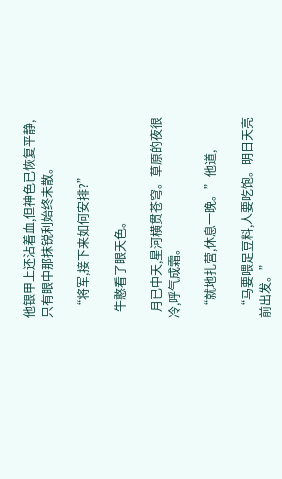他银甲上还沾着血,但神色已恢复平静,只有眼中那抹锐利始终未散。

  “将军,接下来如何安排?”

  牛憨看了眼天色。

  月已中天,星河横贯苍穹。草原的夜很冷,呼气成霜。

  “就地扎营,休息一晚。”他道,

  “马要喂足豆料,人要吃饱。明日天亮前出发。”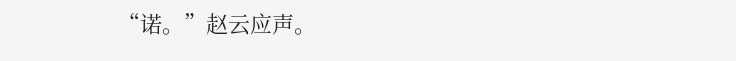“诺。”赵云应声。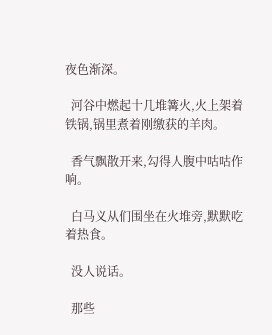夜色渐深。

  河谷中燃起十几堆篝火,火上架着铁锅,锅里煮着刚缴获的羊肉。

  香气飘散开来,勾得人腹中咕咕作响。

  白马义从们围坐在火堆旁,默默吃着热食。

  没人说话。

  那些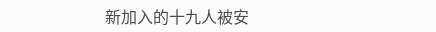新加入的十九人被安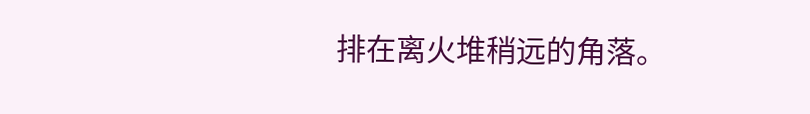排在离火堆稍远的角落。